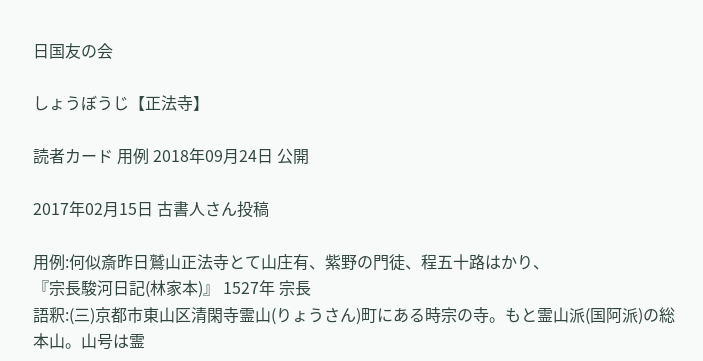日国友の会

しょうぼうじ【正法寺】

読者カード 用例 2018年09月24日 公開

2017年02月15日 古書人さん投稿

用例:何似斎昨日鷲山正法寺とて山庄有、紫野の門徒、程五十路はかり、
『宗長駿河日記(林家本)』 1527年 宗長
語釈:(三)京都市東山区清閑寺霊山(りょうさん)町にある時宗の寺。もと霊山派(国阿派)の総本山。山号は霊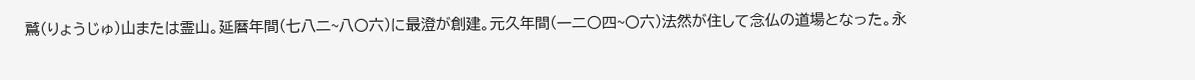鷲(りょうじゅ)山または霊山。延暦年間(七八二~八〇六)に最澄が創建。元久年間(一二〇四~〇六)法然が住して念仏の道場となった。永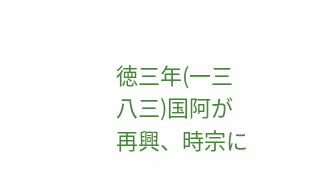徳三年(一三八三)国阿が再興、時宗に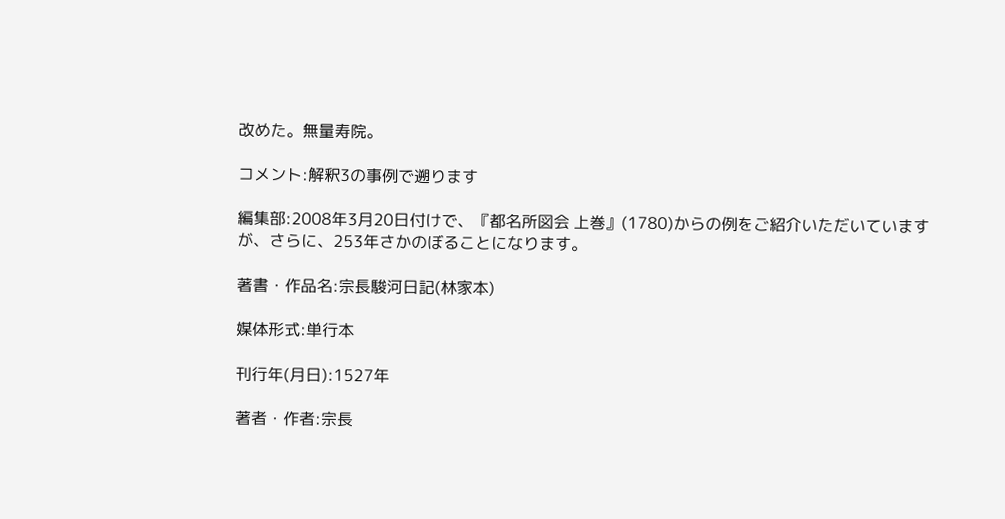改めた。無量寿院。

コメント:解釈3の事例で遡ります

編集部:2008年3月20日付けで、『都名所図会 上巻』(1780)からの例をご紹介いただいていますが、さらに、253年さかのぼることになります。

著書・作品名:宗長駿河日記(林家本)

媒体形式:単行本

刊行年(月日):1527年

著者・作者:宗長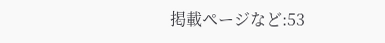掲載ページなど:53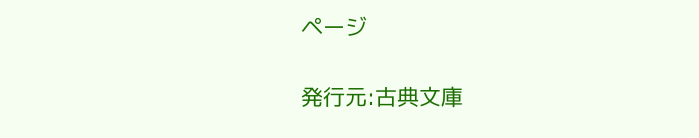ページ

発行元:古典文庫